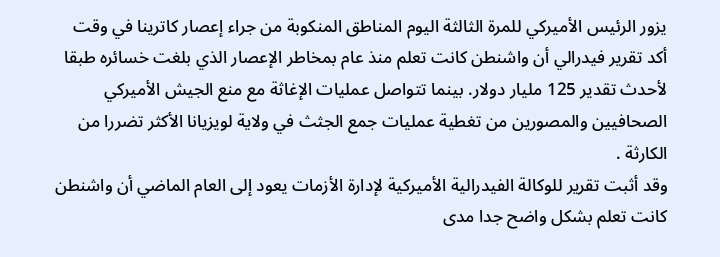يزور الرئيس الأميركي للمرة الثالثة اليوم المناطق المنكوبة من جراء إعصار كاترينا في وقت أكد تقرير فيدرالي أن واشنطن كانت تعلم منذ عام بمخاطر الإعصار الذي بلغت خسائره طبقا لأحدث تقدير 125 مليار دولار. بينما تتواصل عمليات الإغاثة مع منع الجيش الأميركي الصحافيين والمصورين من تغطية عمليات جمع الجثث في ولاية لويزيانا الأكثر تضررا من الكارثة .
وقد أثبت تقرير للوكالة الفيدرالية الأميركية لإدارة الأزمات يعود إلى العام الماضي أن واشنطن كانت تعلم بشكل واضح جدا مدى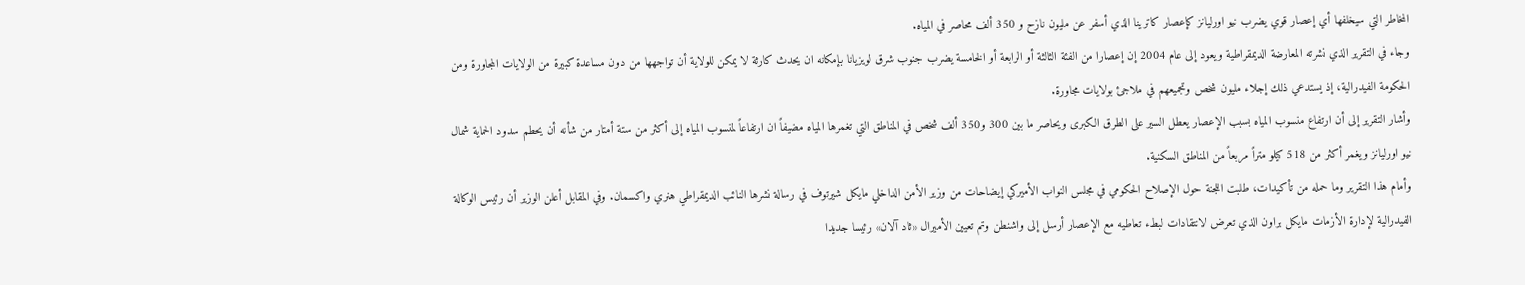المخاطر التي سيخلفها أي إعصار قوي يضرب نيو اورليانز كإعصار كاترينا الذي أسفر عن مليون نازح و 350 ألف محاصر في المياه.
وجاء في التقرير الذي نشرته المعارضة الديمقراطية ويعود إلى عام 2004 إن إعصارا من الفئة الثالثة أو الرابعة أو الخامسة يضرب جنوب شرق لويزيانا بإمكانه ان يحدث كارثة لا يمكن للولاية أن تواجهها من دون مساعدة كبيرة من الولايات المجاورة ومن الحكومة الفيدرالية، إذ يستدعي ذلك إجلاء مليون شخص وتجميعهم في ملاجئ بولايات مجاورة.
وأشار التقرير إلى أن ارتفاع منسوب المياه بسبب الإعصار يعطل السير على الطرق الكبرى ويحاصر ما بين 300 و350 ألف شخص في المناطق التي تغمرها المياه مضيفاً ان ارتفاعاً لمنسوب المياه إلى أكثر من ستة أمتار من شأنه أن يحطم سدود الحماية شمال نيو اورليانز ويغمر أكثر من 518 كيلو متراً مربعاً من المناطق السكنية.
وأمام هذا التقرير وما حمله من تأكيدات، طلبت اللجنة حول الإصلاح الحكومي في مجلس النواب الأميركي إيضاحات من وزير الأمن الداخلي مايكل شيرتوف في رسالة نشرها النائب الديمقراطي هنري واكسمان. وفي المقابل أعلن الوزير أن رئيس الوكالة الفيدرالية لإدارة الأزمات مايكل براون الذي تعرض لانتقادات لبطء تعاطيه مع الإعصار أرسل إلى واشنطن وتم تعيين الأميرال «ثاد آلان» رئيسا جديدا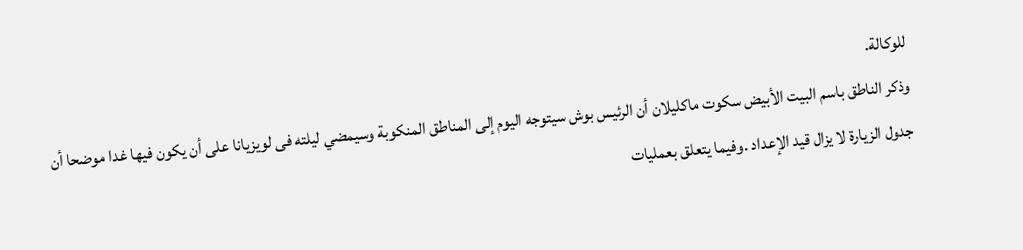للوكالة.
وذكر الناطق باسم البيت الأبيض سكوت ماكليلان أن الرئيس بوش سيتوجه اليوم إلى المناطق المنكوبة وسيمضي ليلته فى لويزيانا على أن يكون فيها غدا موضحا أن جدول الزيارة لا يزال قيد الإعداد .وفيما يتعلق بعمليات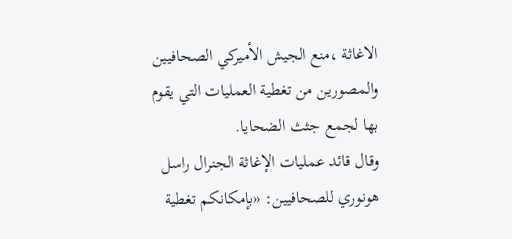الاغاثة ،منع الجيش الأميركي الصحافيين والمصورين من تغطية العمليات التي يقوم بها لجمع جثث الضحايا.
وقال قائد عمليات الإغاثة الجنرال راسل هونوري للصحافيين: «بإمكانكم تغطية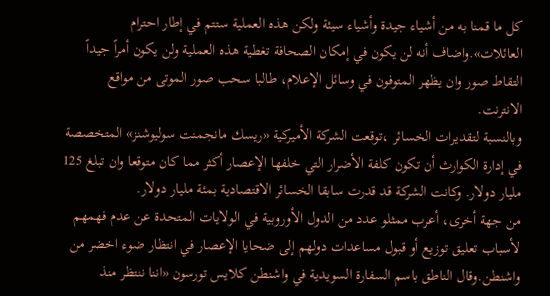كل ما قمنا به من أشياء جيدة وأشياء سيئة ولكن هذه العملية ستتم في إطار احترام العائلات».واضاف أنه لن يكون في إمكان الصحافة تغطية هذه العملية ولن يكون أمراً جيداً التقاط صور وان يظهر المتوفون في وسائل الإعلام، طالبا سحب صور الموتى من مواقع الانترنت.
وبالنسبة لتقديرات الخسائر ،توقعت الشركة الأميركية «ريسك مانجمنت سوليوشنز» المتخصصة في إدارة الكوارث أن تكون كلفة الأضرار التي خلفها الإعصار أكثر مما كان متوقعا وان تبلغ 125 مليار دولار. وكانت الشركة قد قدرت سابقا الخسائر الاقتصادية بمئة مليار دولار.
من جهة أخرى، أعرب ممثلو عدد من الدول الأوروبية في الولايات المتحدة عن عدم فهمهم لأسباب تعليق توزيع أو قبول مساعدات دولهم إلى ضحايا الإعصار في انتظار ضوء اخضر من واشنطن.وقال الناطق باسم السفارة السويدية في واشنطن كلايس تورسون «اننا ننتظر منذ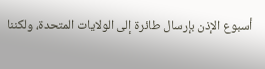أسبوع الإذن بإرسال طائرة إلى الولايات المتحدة، ولكننا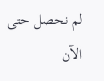لم نحصل حتى الآن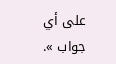على أي جواب ».